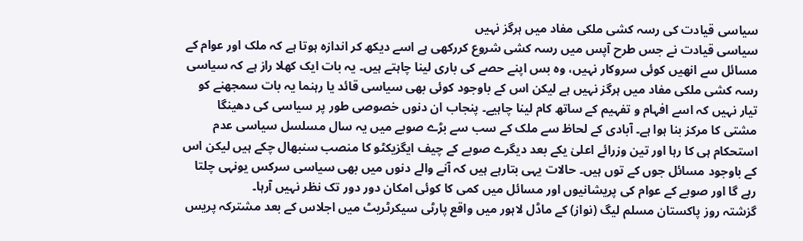سیاسی قیادت کی رسہ کشی ملکی مفاد میں ہرگز نہیں
سیاسی قیادت نے جس طرح آپس میں رسہ کشی شروع کررکھی ہے اسے دیکھ کر اندازہ ہوتا ہے کہ ملک اور عوام کے مسائل سے انھیں کوئی سروکار نہیں، وہ بس اپنے حصے کی باری لینا چاہتے ہیں۔ یہ بات ایک کھلا راز ہے کہ سیاسی رسہ کشی ملکی مفاد میں ہرگز نہیں ہے لیکن اس کے باوجود کوئی بھی سیاسی قائد یا رہنما یہ بات سمجھنے کو تیار نہیں کہ اسے افہام و تفہیم کے ساتھ کام لینا چاہیے۔ پنجاب ان دنوں خصوصی طور پر سیاسی کی دھینگا مشتی کا مرکز بنا ہوا ہے۔ آبادی کے لحاظ سے ملک کے سب سے بڑے صوبے میں یہ سال مسلسل سیاسی عدم استحکام ہی کا رہا اور تین وزرائے اعلیٰ یکے بعد دیگرے صوبے کے چیف ایگزیکٹو کا منصب سنبھال چکے ہیں لیکن اس کے باوجود مسائل جوں کے توں ہیں۔ حالات یہی بتارہے ہیں کہ آنے والے دنوں میں بھی سیاسی سرکس یونہی چلتا رہے گا اور صوبے کے عوام کی پریشانیوں اور مسائل میں کمی کا کوئی امکان دور دور تک نظر نہیں آرہا۔
گزشتہ روز پاکستان مسلم لیگ (نواز) کے ماڈل لاہور میں واقع پارٹی سیکرٹریٹ میں اجلاس کے بعد مشترکہ پریس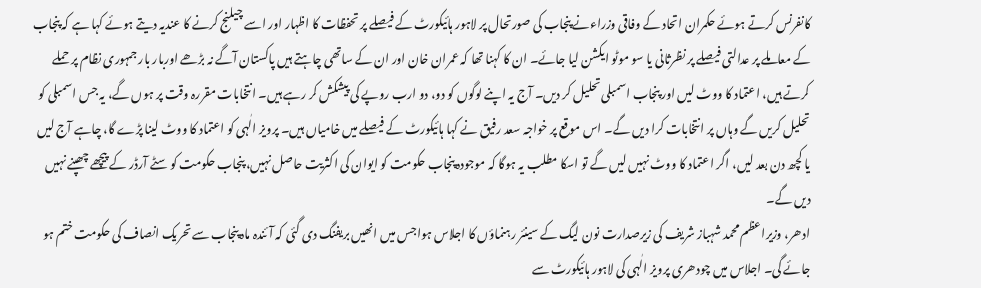کانفرنس کرتے ہوئے حکمران اتحاد کے وفاقی وزراءنے پنجاب کی صورتحال پر لاہور ہائیکورٹ کے فیصلے پر تحفظات کا اظہار اور اسے چیلنج کرنے کا عندیہ دیتے ہوئے کہا ہے کہ پنجاب کے معاملے پر عدالتی فیصلے پر نظرثانی یا سو موٹو ایکشن لیا جائے۔ ان کا کہنا تھا کہ عمران خان اور ان کے ساتھی چاہتے ہیں پاکستان آگے نہ بڑھے اوربار بار جمہوری نظام پر حملے کرتے ہیں، اعتماد کا ووٹ لیں اور پنجاب اسمبلی تحلیل کر دیں۔ آج یہ اپنے لوگوں کو دو، دو ارب روپے کی پیشکش کر رہے ہیں۔ انتخابات مقررہ وقت پر ہوں گے، یہ جس اسمبلی کو تحلیل کریں گے وہاں پر انتخابات کرا دیں گے۔ اس موقع پر خواجہ سعد رفیق نے کہا ہائیکورٹ کے فیصلے میں خامیاں ہیں۔ پرویز الٰہی کو اعتماد کا ووٹ لینا پڑے گا، چاہے آج لیں یا کچھ دن بعد لیں، اگر اعتماد کا ووٹ نہیں لیں گے تو اسکا مطلب یہ ہوگا کہ موجودہ پنجاب حکومت کو ایوان کی اکثریت حاصل نہیں، پنجاب حکومت کو سٹے آرڈر کے پیچھے چھپنے نہیں دیں گے۔
ادھر، وزیراعظم محمد شہباز شریف کی زیرصدارت نون لیگ کے سینئر رہنماؤں کا اجلاس ہواجس میں انھیں بریفنگ دی گئی کہ آئندہ ماہ پنجاب سے تحریک انصاف کی حکومت ختم ہو جائے گی۔ اجلاس میں چودھری پرویز الٰہی کی لاہور ہائیکورٹ سے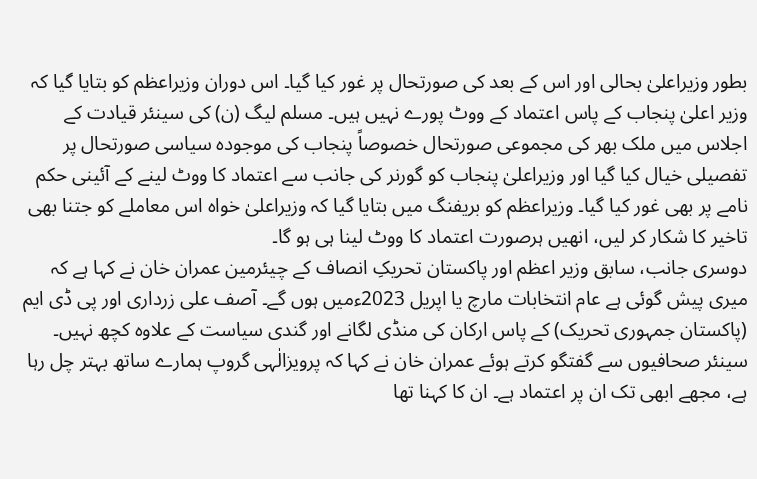بطور وزیراعلیٰ بحالی اور اس کے بعد کی صورتحال پر غور کیا گیا۔ اس دوران وزیراعظم کو بتایا گیا کہ وزیر اعلیٰ پنجاب کے پاس اعتماد کے ووٹ پورے نہیں ہیں۔ مسلم لیگ (ن) کی سینئر قیادت کے اجلاس میں ملک بھر کی مجموعی صورتحال خصوصاً پنجاب کی موجودہ سیاسی صورتحال پر تفصیلی خیال کیا گیا اور وزیراعلیٰ پنجاب کو گورنر کی جانب سے اعتماد کا ووٹ لینے کے آئینی حکم نامے پر بھی غور کیا گیا۔ وزیراعظم کو بریفنگ میں بتایا گیا کہ وزیراعلیٰ خواہ اس معاملے کو جتنا بھی تاخیر کا شکار کر لیں، انھیں ہرصورت اعتماد کا ووٹ لینا ہی ہو گا۔
دوسری جانب، سابق وزیر اعظم اور پاکستان تحریکِ انصاف کے چیئرمین عمران خان نے کہا ہے کہ میری پیش گوئی ہے عام انتخابات مارچ یا اپریل 2023ءمیں ہوں گے۔ آصف علی زرداری اور پی ڈی ایم (پاکستان جمہوری تحریک) کے پاس ارکان کی منڈی لگانے اور گندی سیاست کے علاوہ کچھ نہیں۔ سینئر صحافیوں سے گفتگو کرتے ہوئے عمران خان نے کہا کہ پرویزالٰہی گروپ ہمارے ساتھ بہتر چل رہا ہے، مجھے ابھی تک ان پر اعتماد ہے۔ ان کا کہنا تھا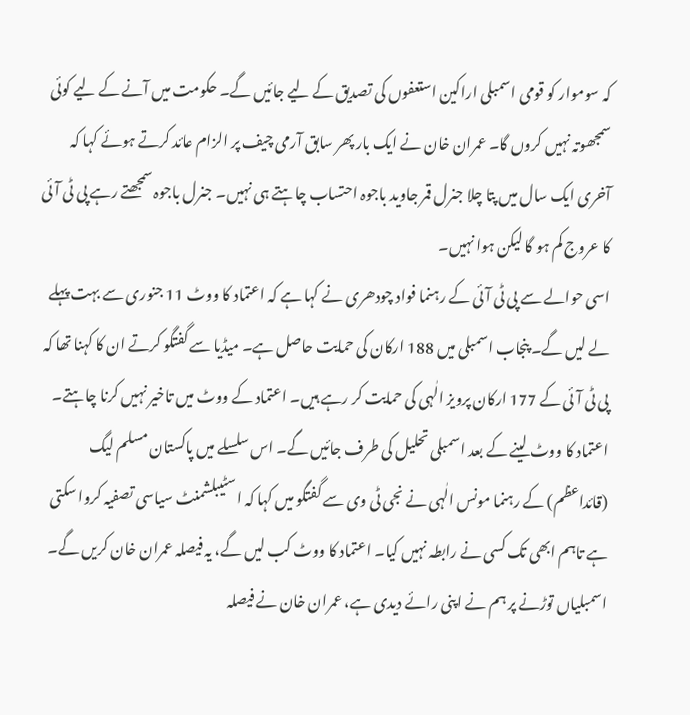کہ سوموار کو قومی اسمبلی اراکین استعفوں کی تصدیق کے لیے جائیں گے۔ حکومت میں آنے کے لیے کوئی سمجھوتہ نہیں کروں گا۔ عمران خان نے ایک بار پھر سابق آرمی چیف پر الزام عائد کرتے ہوئے کہا کہ آخری ایک سال میں پتا چلا جنرل قمر جاوید باجوہ احتساب چاہتے ہی نہیں۔ جنرل باجوہ سمجھتے رہے پی ٹی آئی کا عروج کم ہو گا لیکن ہوا نہیں۔
اسی حوالے سے پی ٹی آئی کے رہنما فواد چودھری نے کہا ہے کہ اعتماد کا ووٹ 11 جنوری سے بہت پہلے لے لیں گے۔ پنجاب اسمبلی میں 188 ارکان کی حمایت حاصل ہے۔ میڈیا سے گفتگو کرتے ان کا کہنا تھا کہ پی ٹی آئی کے 177 ارکان پرویز الٰہی کی حمایت کر رہے ہیں۔ اعتماد کے ووٹ میں تاخیر نہیں کرنا چاہتے۔ اعتماد کا ووٹ لینے کے بعد اسمبلی تحلیل کی طرف جائیں گے۔ اس سلسلے میں پاکستان مسلم لیگ (قائداعظم) کے رہنما مونس الٰہی نے نجی ٹی وی سے گفتگو میں کہا کہ اسٹیبلشمنٹ سیاسی تصفیہ کروا سکتی ہے تاہم ابھی تک کسی نے رابطہ نہیں کیا۔ اعتماد کا ووٹ کب لیں گے، یہ فیصلہ عمران خان کریں گے۔ اسمبلیاں توڑنے پر ہم نے اپنی رائے دیدی ہے، عمران خان نے فیصلہ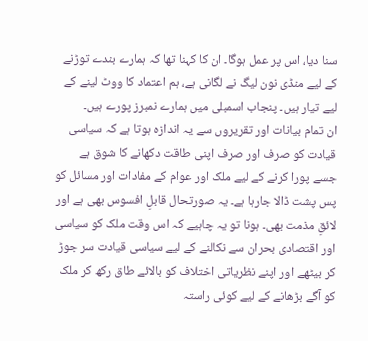سنا دیا، اس پر عمل ہوگا۔ ان کا کہنا تھا کہ ہمارے بندے توڑنے کے لیے منڈی نون لیگ نے لگانی ہے، ہم اعتماد کا ووٹ لینے کے لیے تیار ہیں۔ پنجاب اسمبلی میں ہمارے نمبرز پورے ہیں۔
ان تمام بیانات اور تقریروں سے یہ اندازہ ہوتا ہے کہ سیاسی قیادت کو صرف اور صرف اپنی طاقت دکھانے کا شوق ہے جسے پورا کرنے کے لیے ملک اور عوام کے مفادات اور مسائل کو پس پشت ڈالا جارہا ہے۔ یہ صورتحال قابلِ افسوس بھی ہے اور لائقِ مذمت بھی۔ ہونا تو یہ چاہیے کہ اس وقت ملک کو سیاسی اور اقتصادی بحران سے نکالنے کے لیے سیاسی قیادت سر جوڑ کر بیٹھے اور اپنے نظریاتی اختلاف کو بالائے طاق رکھ کر ملک کو آگے بڑھانے کے لیے کوئی راستہ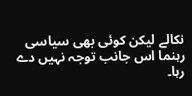نکالے لیکن کوئی بھی سیاسی رہنما اس جانب توجہ نہیں دے رہا۔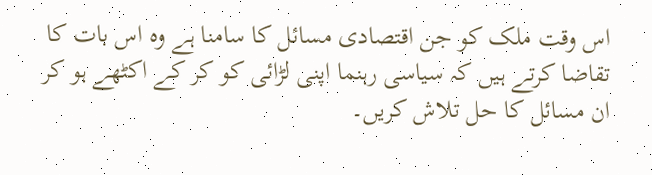اس وقت ملک کو جن اقتصادی مسائل کا سامنا ہے وہ اس بات کا تقاضا کرتے ہیں کہ سیاسی رہنما اپنی لڑائی کو کر کے اکٹھے ہو کر ان مسائل کا حل تلاش کریں۔